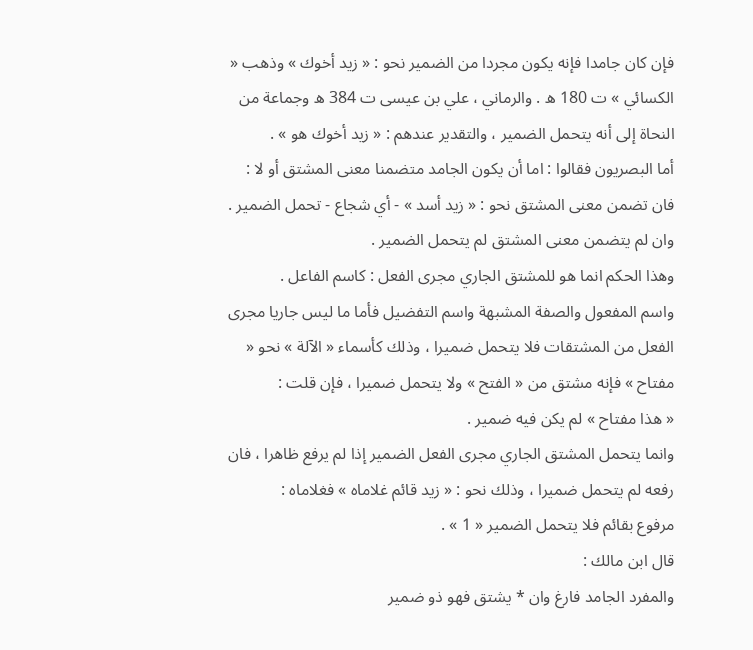فإن كان جامدا فإنه يكون مجردا من الضمير نحو : « زيد أخوك » وذهب « الكسائي » ت 180 ه . والرماني ، علي بن عيسى ت 384 ه وجماعة من النحاة إلى أنه يتحمل الضمير ، والتقدير عندهم : « زيد أخوك هو » .
أما البصريون فقالوا : اما أن يكون الجامد متضمنا معنى المشتق أو لا :
فان تضمن معنى المشتق نحو : « زيد أسد » - أي شجاع - تحمل الضمير .
وان لم يتضمن معنى المشتق لم يتحمل الضمير .
وهذا الحكم انما هو للمشتق الجاري مجرى الفعل : كاسم الفاعل .
واسم المفعول والصفة المشبهة واسم التفضيل فأما ما ليس جاريا مجرى الفعل من المشتقات فلا يتحمل ضميرا ، وذلك كأسماء « الآلة » نحو « مفتاح » فإنه مشتق من « الفتح » ولا يتحمل ضميرا ، فإن قلت :
« هذا مفتاح » لم يكن فيه ضمير .
وانما يتحمل المشتق الجاري مجرى الفعل الضمير إذا لم يرفع ظاهرا ، فان رفعه لم يتحمل ضميرا ، وذلك نحو : « زيد قائم غلاماه » فغلاماه :
مرفوع بقائم فلا يتحمل الضمير « 1 » .
قال ابن مالك :
والمفرد الجامد فارغ وان * يشتق فهو ذو ضمير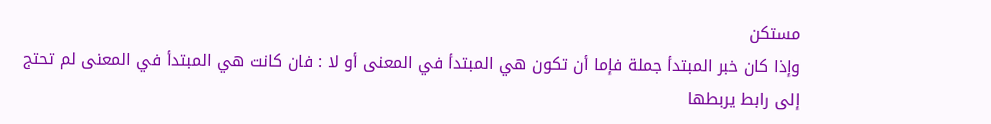مستكن
وإذا كان خبر المبتدأ جملة فإما أن تكون هي المبتدأ في المعنى أو لا : فان كانت هي المبتدأ في المعنى لم تحتج إلى رابط يربطها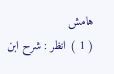هامش
( 1 ) انظر : شرح ابن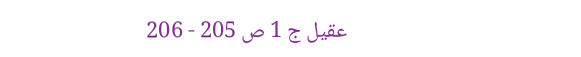عقيل ج 1 ص 205 - 206